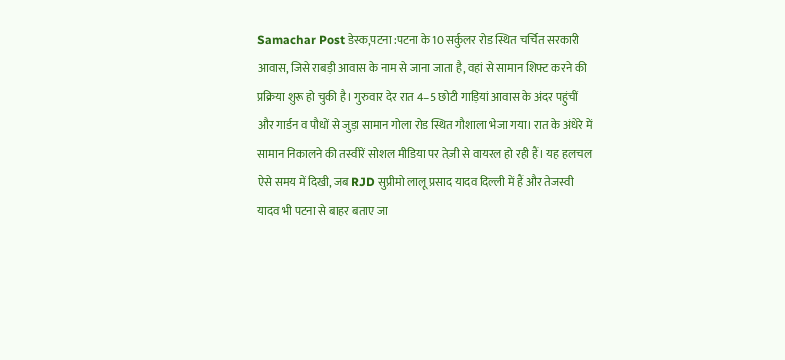Samachar Post डेस्क,पटना :पटना के 10 सर्कुलर रोड स्थित चर्चित सरकारी आवास, जिसे राबड़ी आवास के नाम से जाना जाता है, वहां से सामान शिफ्ट करने की प्रक्रिया शुरू हो चुकी है। गुरुवार देर रात 4–5 छोटी गाड़ियां आवास के अंदर पहुंचीं और गार्डन व पौधों से जुड़ा सामान गोला रोड स्थित गौशाला भेजा गया। रात के अंधेरे में सामान निकालने की तस्वीरें सोशल मीडिया पर तेज़ी से वायरल हो रही हैं। यह हलचल ऐसे समय में दिखी, जब RJD सुप्रीमो लालू प्रसाद यादव दिल्ली में हैं और तेजस्वी यादव भी पटना से बाहर बताए जा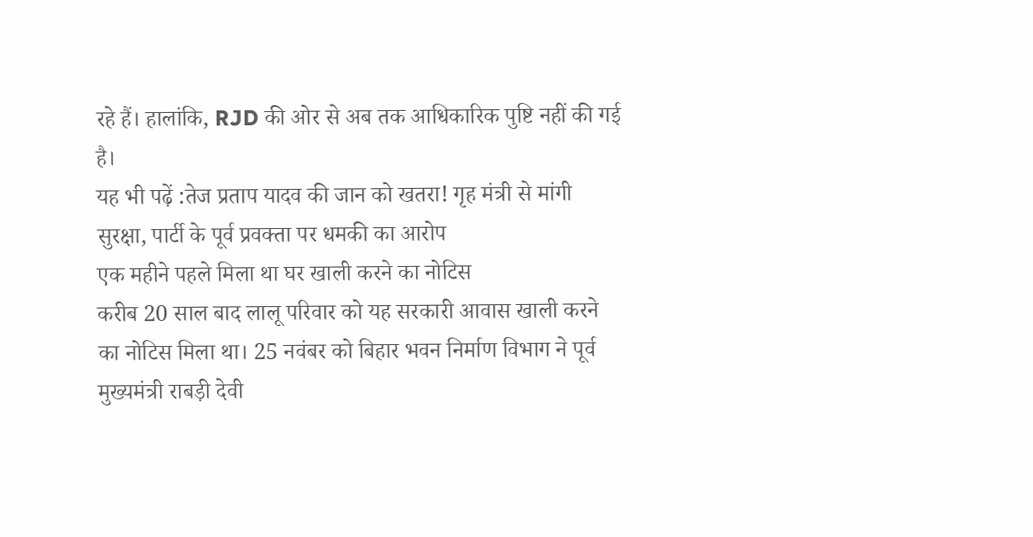रहे हैं। हालांकि, RJD की ओर से अब तक आधिकारिक पुष्टि नहीं की गई है।
यह भी पढ़ें :तेज प्रताप यादव की जान को खतरा! गृह मंत्री से मांगी सुरक्षा, पार्टी के पूर्व प्रवक्ता पर धमकी का आरोप
एक महीने पहले मिला था घर खाली करने का नोटिस
करीब 20 साल बाद लालू परिवार को यह सरकारी आवास खाली करने का नोटिस मिला था। 25 नवंबर को बिहार भवन निर्माण विभाग ने पूर्व मुख्यमंत्री राबड़ी देवी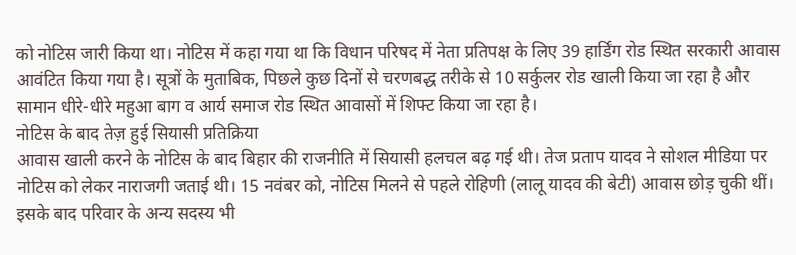को नोटिस जारी किया था। नोटिस में कहा गया था कि विधान परिषद में नेता प्रतिपक्ष के लिए 39 हार्डिंग रोड स्थित सरकारी आवास आवंटित किया गया है। सूत्रों के मुताबिक, पिछले कुछ दिनों से चरणबद्ध तरीके से 10 सर्कुलर रोड खाली किया जा रहा है और सामान धीरे-धीरे महुआ बाग व आर्य समाज रोड स्थित आवासों में शिफ्ट किया जा रहा है।
नोटिस के बाद तेज़ हुई सियासी प्रतिक्रिया
आवास खाली करने के नोटिस के बाद बिहार की राजनीति में सियासी हलचल बढ़ गई थी। तेज प्रताप यादव ने सोशल मीडिया पर नोटिस को लेकर नाराजगी जताई थी। 15 नवंबर को, नोटिस मिलने से पहले रोहिणी (लालू यादव की बेटी) आवास छोड़ चुकी थीं। इसके बाद परिवार के अन्य सदस्य भी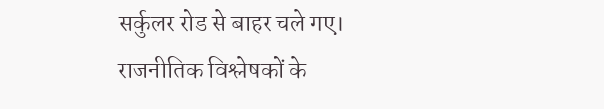सर्कुलर रोड से बाहर चले गए। राजनीतिक विश्लेषकों के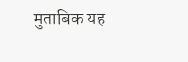मुताबिक यह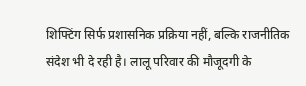शिफ्टिंग सिर्फ प्रशासनिक प्रक्रिया नहीं, बल्कि राजनीतिक संदेश भी दे रही है। लालू परिवार की मौजूदगी के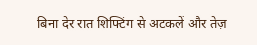बिना देर रात शिफ्टिंग से अटकलें और तेज़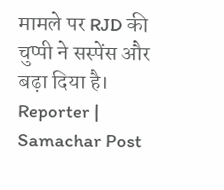मामले पर RJD की चुप्पी ने सस्पेंस और बढ़ा दिया है।
Reporter | Samachar Post